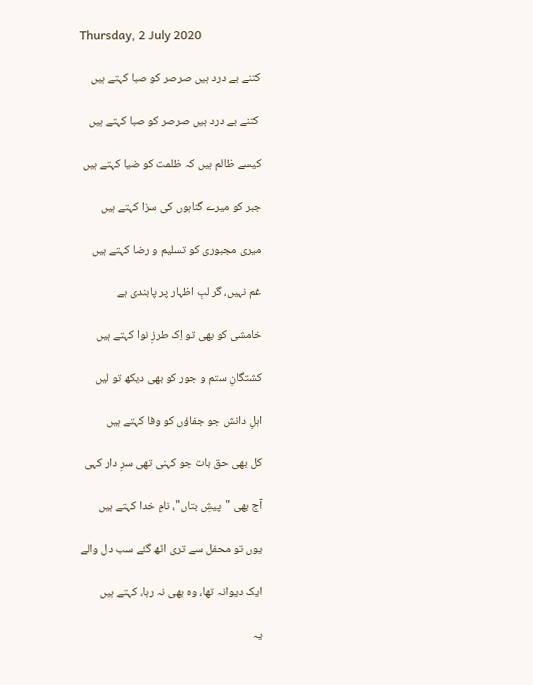Thursday, 2 July 2020

کتنے بے درد ہیں صرصر کو صبا کہتے ہیں

 کتنے بے درد ہیں صرصر کو صبا کہتے ہیں

کیسے ظالم ہیں کہ ظلمت کو ضیا کہتے ہیں

جبر کو میرے گناہوں کی سزا کہتے ہیں

میری مجبوری کو تسلیم و رضا کہتے ہیں

غم نہیں، گر لبِ اظہار پر پابندی ہے

خامشی کو بھی تو اِک طرزِ نوا کہتے ہیں

کشتگانِ ستم و جور کو بھی دیکھ تو لیں

اہلِ دانش جو جفاؤں کو وفا کہتے ہیں

کل بھی حق بات جو کہنی تھی سرِ دار کہی

آج بھی "پیشِ بتاں"، نامِ خدا کہتے ہیں

یوں تو محفل سے تری اٹھ گئے سب دل والے

ایک دیوانہ تھا، وہ بھی نہ رہا، کہتے ہیں

یہ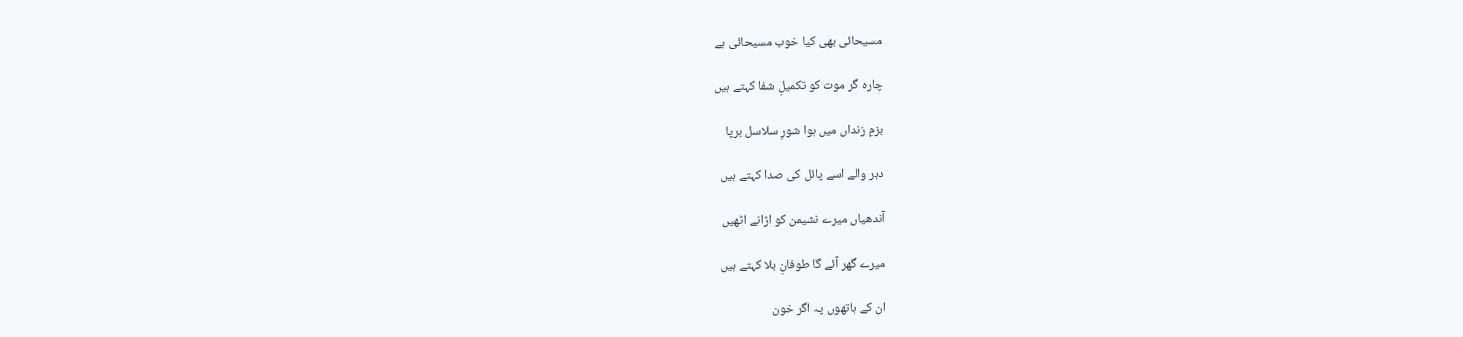مسیحائی بھی کیا خوب مسیحائی ہے

چارہ گر موت کو تکمیلِ شفا کہتے ہیں

بزمِ زنداں میں ہوا شورِ سلاسل برپا

دہر والے اسے پائل کی صدا کہتے ہیں

آندھیاں میرے نشیمن کو اڑانے اٹھیں

میرے گھر آئے گا طوفانِ بلا کہتے ہیں

ان کے ہاتھوں پہ اگر خون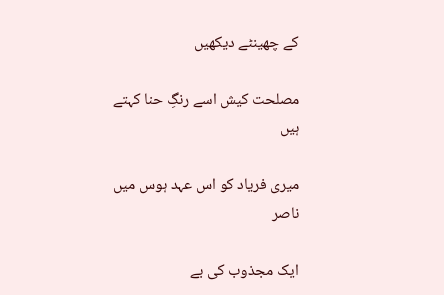کے چھینٹے دیکھیں

مصلحت کیش اسے رنگِ حنا کہتے ہیں

میری فریاد کو اس عہد ہوس میں ناصر

ایک مجذوب کی بے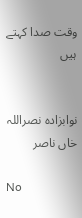وقت صدا کہتے ہیں


نوابزادہ نصراللہ خاں ناصر

No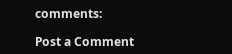comments:

Post a Comment